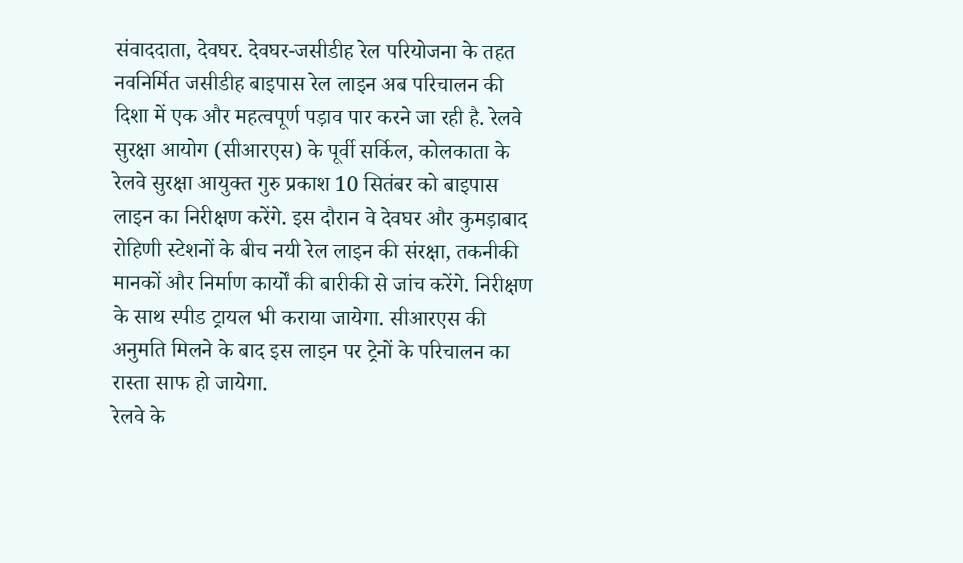संवाददाता, देवघर. देवघर-जसीडीह रेल परियोजना के तहत नवनिर्मित जसीडीह बाइपास रेल लाइन अब परिचालन की दिशा में एक और महत्वपूर्ण पड़ाव पार करने जा रही है. रेलवे सुरक्षा आयोग (सीआरएस) के पूर्वी सर्किल, कोलकाता के रेलवे सुरक्षा आयुक्त गुरु प्रकाश 10 सितंबर को बाइपास लाइन का निरीक्षण करेंगे. इस दौरान वे देवघर और कुमड़ाबाद रोहिणी स्टेशनों के बीच नयी रेल लाइन की संरक्षा, तकनीकी मानकों और निर्माण कार्यों की बारीकी से जांच करेंगे. निरीक्षण के साथ स्पीड ट्रायल भी कराया जायेगा. सीआरएस की अनुमति मिलने के बाद इस लाइन पर ट्रेनों के परिचालन का रास्ता साफ हो जायेगा.
रेलवे के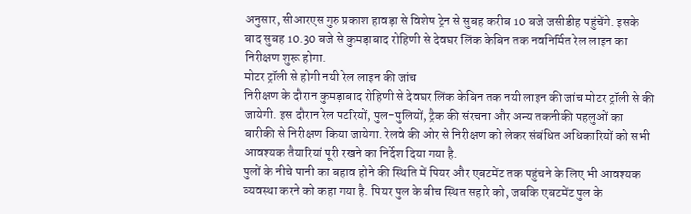अनुसार, सीआरएस गुरु प्रकाश हावड़ा से विशेष ट्रेन से सुबह करीब 10 बजे जसीडीह पहुंचेंगे. इसके बाद सुबह 10.30 बजे से कुमड़ाबाद रोहिणी से देवघर लिंक केबिन तक नवनिर्मित रेल लाइन का निरीक्षण शुरू होगा.
मोटर ट्रॉली से होगी नयी रेल लाइन की जांच
निरीक्षण के दौरान कुमड़ाबाद रोहिणी से देवघर लिंक केबिन तक नयी लाइन की जांच मोटर ट्रॉली से की जायेगी. इस दौरान रेल पटरियों, पुल-पुलियों, ट्रैक की संरचना और अन्य तकनीकी पहलुओं का बारीकी से निरीक्षण किया जायेगा. रेलवे की ओर से निरीक्षण को लेकर संबंधित अधिकारियों को सभी आवश्यक तैयारियां पूरी रखने का निर्देश दिया गया है.
पुलों के नीचे पानी का बहाव होने की स्थिति में पियर और एबटमेंट तक पहुंचने के लिए भी आवश्यक व्यवस्था करने को कहा गया है. पियर पुल के बीच स्थित सहारे को, जबकि एबटमेंट पुल के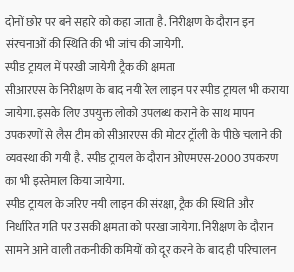दोनों छोर पर बने सहारे को कहा जाता है. निरीक्षण के दौरान इन संरचनाओं की स्थिति की भी जांच की जायेगी.
स्पीड ट्रायल में परखी जायेगी ट्रैक की क्षमता
सीआरएस के निरीक्षण के बाद नयी रेल लाइन पर स्पीड ट्रायल भी कराया जायेगा. इसके लिए उपयुक्त लोको उपलब्ध कराने के साथ मापन उपकरणों से लैस टीम को सीआरएस की मोटर ट्रॉली के पीछे चलाने की व्यवस्था की गयी है. स्पीड ट्रायल के दौरान ओएमएस-2000 उपकरण का भी इस्तेमाल किया जायेगा.
स्पीड ट्रायल के जरिए नयी लाइन की संरक्षा, ट्रैक की स्थिति और निर्धारित गति पर उसकी क्षमता को परखा जायेगा. निरीक्षण के दौरान सामने आने वाली तकनीकी कमियों को दूर करने के बाद ही परिचालन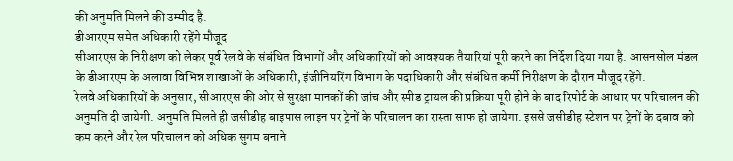की अनुमति मिलने की उम्मीद है.
डीआरएम समेत अधिकारी रहेंगे मौजूद
सीआरएस के निरीक्षण को लेकर पूर्व रेलवे के संबंधित विभागों और अधिकारियों को आवश्यक तैयारियां पूरी करने का निर्देश दिया गया है. आसनसोल मंडल के डीआरएम के अलावा विभिन्न शाखाओं के अधिकारी, इंजीनियरिंग विभाग के पदाधिकारी और संबंधित कर्मी निरीक्षण के दौरान मौजूद रहेंगे.
रेलवे अधिकारियों के अनुसार, सीआरएस की ओर से सुरक्षा मानकों की जांच और स्पीड ट्रायल की प्रक्रिया पूरी होने के बाद रिपोर्ट के आधार पर परिचालन की अनुमति दी जायेगी. अनुमति मिलते ही जसीडीह बाइपास लाइन पर ट्रेनों के परिचालन का रास्ता साफ हो जायेगा. इससे जसीडीह स्टेशन पर ट्रेनों के दबाव को कम करने और रेल परिचालन को अधिक सुगम बनाने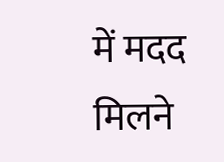में मदद मिलने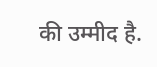की उम्मीद है.